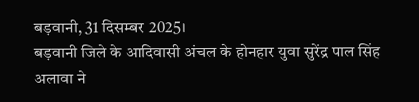बड़वानी, 31 दिसम्बर 2025।
बड़वानी जिले के आदिवासी अंचल के होनहार युवा सुरेंद्र पाल सिंह अलावा ने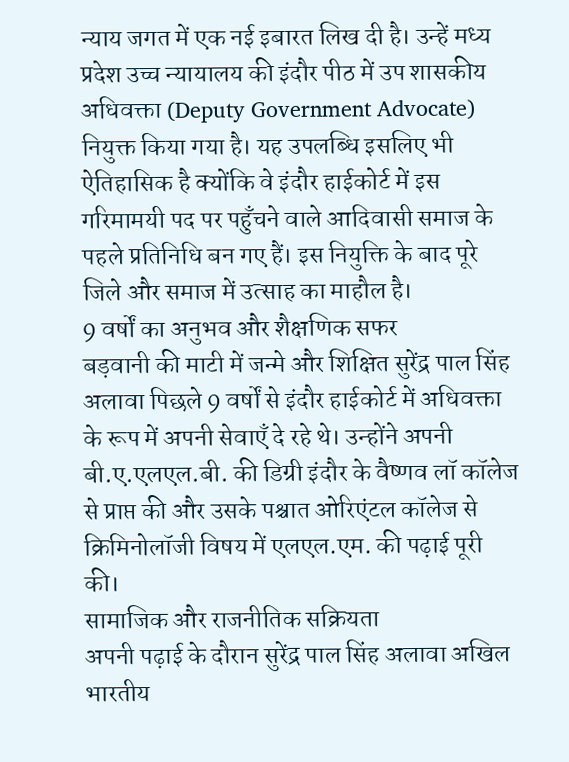न्याय जगत में एक नई इबारत लिख दी है। उन्हें मध्य प्रदेश उच्च न्यायालय की इंदौर पीठ में उप शासकीय अधिवक्ता (Deputy Government Advocate) नियुक्त किया गया है। यह उपलब्धि इसलिए भी ऐतिहासिक है क्योंकि वे इंदौर हाईकोर्ट में इस गरिमामयी पद पर पहुँचने वाले आदिवासी समाज के पहले प्रतिनिधि बन गए हैं। इस नियुक्ति के बाद पूरे जिले और समाज में उत्साह का माहौल है।
9 वर्षों का अनुभव और शैक्षणिक सफर
बड़वानी की माटी में जन्मे और शिक्षित सुरेंद्र पाल सिंह अलावा पिछले 9 वर्षों से इंदौर हाईकोर्ट में अधिवक्ता के रूप में अपनी सेवाएँ दे रहे थे। उन्होंने अपनी बी.ए.एलएल.बी. की डिग्री इंदौर के वैष्णव लॉ कॉलेज से प्राप्त की और उसके पश्चात ओरिएंटल कॉलेज से क्रिमिनोलॉजी विषय में एलएल.एम. की पढ़ाई पूरी की।
सामाजिक और राजनीतिक सक्रियता
अपनी पढ़ाई के दौरान सुरेंद्र पाल सिंह अलावा अखिल भारतीय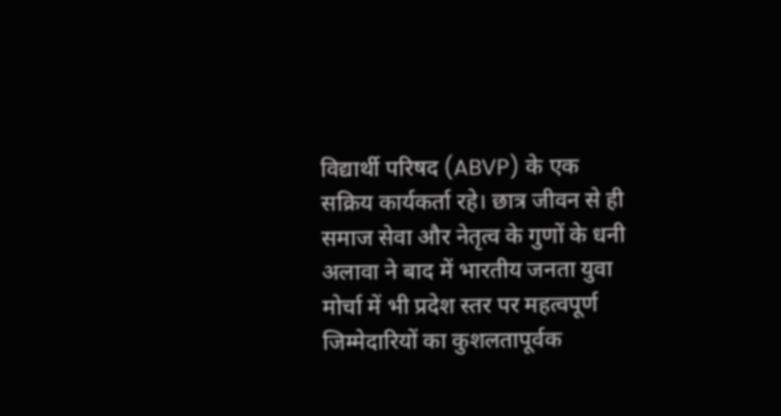विद्यार्थी परिषद (ABVP) के एक सक्रिय कार्यकर्ता रहे। छात्र जीवन से ही समाज सेवा और नेतृत्व के गुणों के धनी अलावा ने बाद में भारतीय जनता युवा मोर्चा में भी प्रदेश स्तर पर महत्वपूर्ण जिम्मेदारियों का कुशलतापूर्वक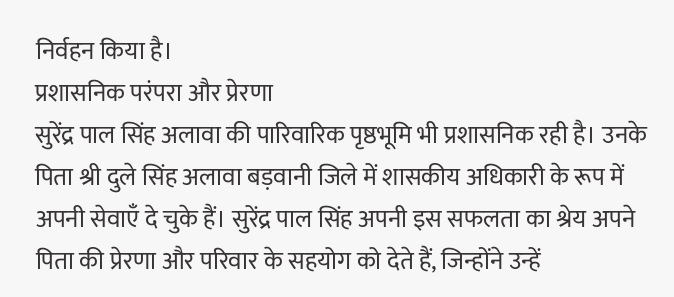निर्वहन किया है।
प्रशासनिक परंपरा और प्रेरणा
सुरेंद्र पाल सिंह अलावा की पारिवारिक पृष्ठभूमि भी प्रशासनिक रही है। उनके पिता श्री दुले सिंह अलावा बड़वानी जिले में शासकीय अधिकारी के रूप में अपनी सेवाएँ दे चुके हैं। सुरेंद्र पाल सिंह अपनी इस सफलता का श्रेय अपने पिता की प्रेरणा और परिवार के सहयोग को देते हैं, जिन्होंने उन्हें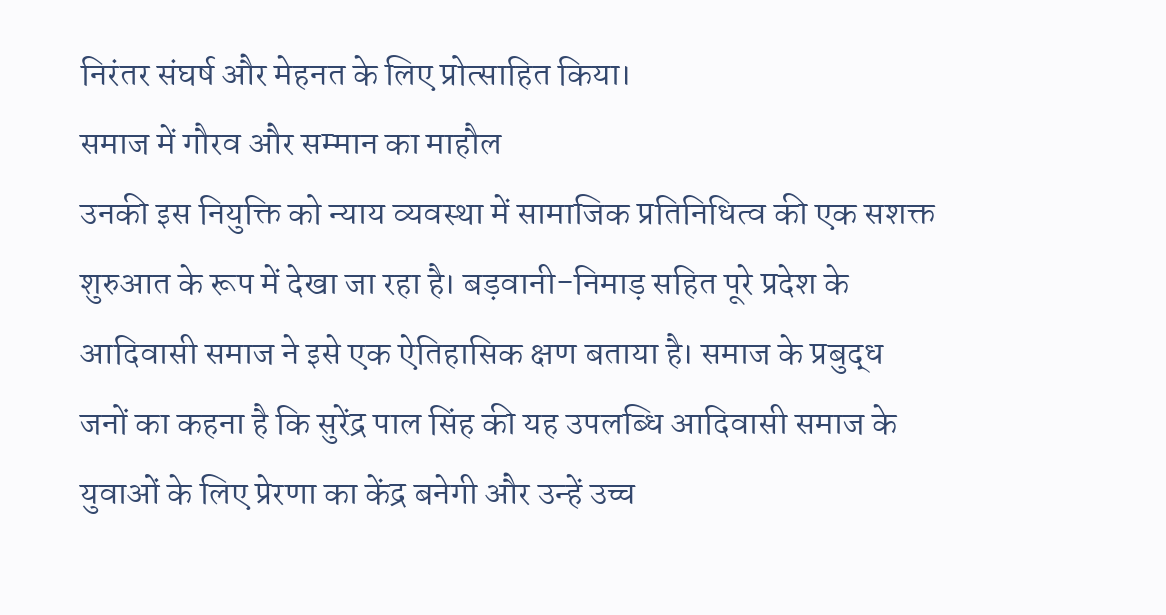निरंतर संघर्ष और मेहनत के लिए प्रोत्साहित किया।
समाज में गौरव और सम्मान का माहौल
उनकी इस नियुक्ति को न्याय व्यवस्था में सामाजिक प्रतिनिधित्व की एक सशक्त शुरुआत के रूप में देखा जा रहा है। बड़वानी-निमाड़ सहित पूरे प्रदेश के आदिवासी समाज ने इसे एक ऐतिहासिक क्षण बताया है। समाज के प्रबुद्ध जनों का कहना है कि सुरेंद्र पाल सिंह की यह उपलब्धि आदिवासी समाज के युवाओं के लिए प्रेरणा का केंद्र बनेगी और उन्हें उच्च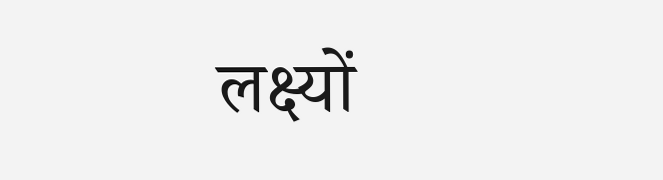लक्ष्यों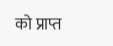को प्राप्त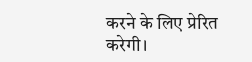करने के लिए प्रेरित करेगी।